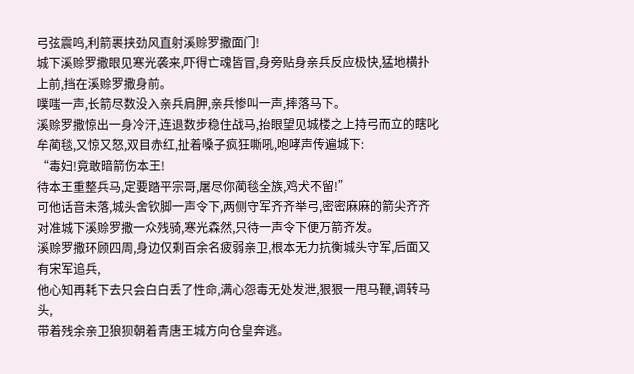弓弦震鸣,利箭裹挟劲风直射溪赊罗撒面门!
城下溪赊罗撒眼见寒光袭来,吓得亡魂皆冒,身旁贴身亲兵反应极快,猛地横扑上前,挡在溪赊罗撒身前。
噗嗤一声,长箭尽数没入亲兵肩胛,亲兵惨叫一声,摔落马下。
溪赊罗撒惊出一身冷汗,连退数步稳住战马,抬眼望见城楼之上持弓而立的瞎叱牟蔺毯,又惊又怒,双目赤红,扯着嗓子疯狂嘶吼,咆哮声传遍城下:
“毒妇!竟敢暗箭伤本王!
待本王重整兵马,定要踏平宗哥,屠尽你蔺毯全族,鸡犬不留!”
可他话音未落,城头舍钦脚一声令下,两侧守军齐齐举弓,密密麻麻的箭尖齐齐对准城下溪赊罗撒一众残骑,寒光森然,只待一声令下便万箭齐发。
溪赊罗撒环顾四周,身边仅剩百余名疲弱亲卫,根本无力抗衡城头守军,后面又有宋军追兵,
他心知再耗下去只会白白丢了性命,满心怨毒无处发泄,狠狠一甩马鞭,调转马头,
带着残余亲卫狼狈朝着青唐王城方向仓皇奔逃。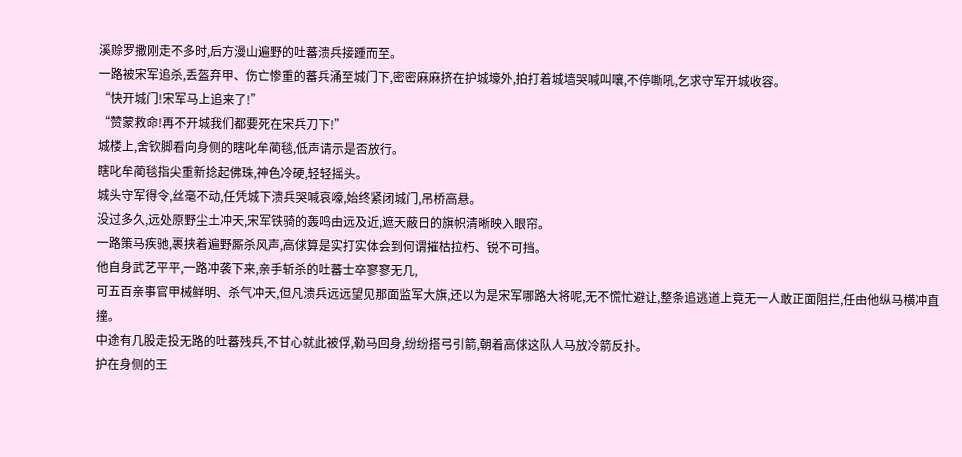溪赊罗撒刚走不多时,后方漫山遍野的吐蕃溃兵接踵而至。
一路被宋军追杀,丢盔弃甲、伤亡惨重的蕃兵涌至城门下,密密麻麻挤在护城壕外,拍打着城墙哭喊叫嚷,不停嘶吼,乞求守军开城收容。
“快开城门!宋军马上追来了!”
“赞蒙救命!再不开城我们都要死在宋兵刀下!”
城楼上,舍钦脚看向身侧的瞎叱牟蔺毯,低声请示是否放行。
瞎叱牟蔺毯指尖重新捻起佛珠,神色冷硬,轻轻摇头。
城头守军得令,丝毫不动,任凭城下溃兵哭喊哀嚎,始终紧闭城门,吊桥高悬。
没过多久,远处原野尘土冲天,宋军铁骑的轰鸣由远及近,遮天蔽日的旗帜清晰映入眼帘。
一路策马疾驰,裹挟着遍野厮杀风声,高俅算是实打实体会到何谓摧枯拉朽、锐不可挡。
他自身武艺平平,一路冲袭下来,亲手斩杀的吐蕃士卒寥寥无几,
可五百亲事官甲械鲜明、杀气冲天,但凡溃兵远远望见那面监军大旗,还以为是宋军哪路大将呢,无不慌忙避让,整条追逃道上竟无一人敢正面阻拦,任由他纵马横冲直撞。
中途有几股走投无路的吐蕃残兵,不甘心就此被俘,勒马回身,纷纷搭弓引箭,朝着高俅这队人马放冷箭反扑。
护在身侧的王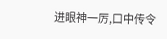进眼神一厉,口中传令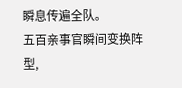瞬息传遍全队。
五百亲事官瞬间变换阵型,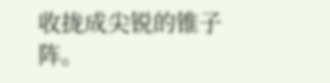收拢成尖锐的锥子阵。